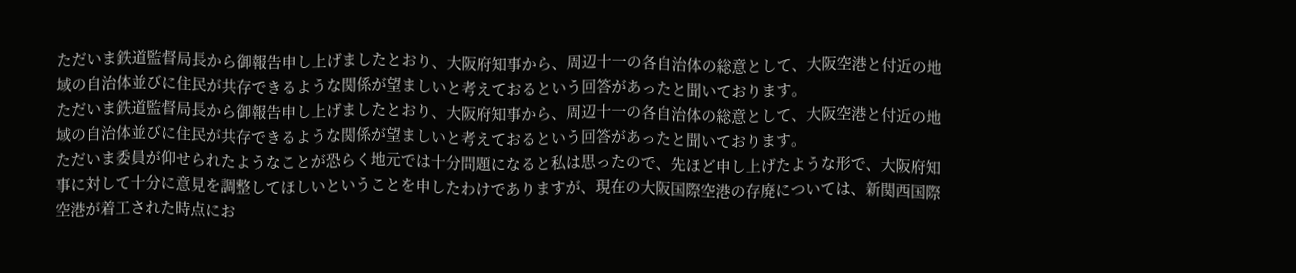ただいま鉄道監督局長から御報告申し上げましたとおり、大阪府知事から、周辺十一の各自治体の総意として、大阪空港と付近の地域の自治体並びに住民が共存できるような関係が望ましいと考えておるという回答があったと聞いております。
ただいま鉄道監督局長から御報告申し上げましたとおり、大阪府知事から、周辺十一の各自治体の総意として、大阪空港と付近の地域の自治体並びに住民が共存できるような関係が望ましいと考えておるという回答があったと聞いております。
ただいま委員が仰せられたようなことが恐らく地元では十分問題になると私は思ったので、先ほど申し上げたような形で、大阪府知事に対して十分に意見を調整してほしいということを申したわけでありますが、現在の大阪国際空港の存廃については、新関西国際空港が着工された時点にお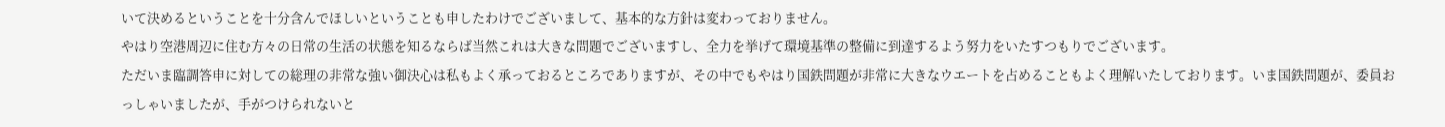いて決めるということを十分含んでほしいということも申したわけでございまして、基本的な方針は変わっておりません。
やはり空港周辺に住む方々の日常の生活の状態を知るならば当然これは大きな問題でございますし、全力を挙げて環境基準の整備に到達するよう努力をいたすつもりでございます。
ただいま臨調答申に対しての総理の非常な強い御決心は私もよく承っておるところでありますが、その中でもやはり国鉄問題が非常に大きなウエートを占めることもよく理解いたしております。いま国鉄問題が、委員おっしゃいましたが、手がつけられないと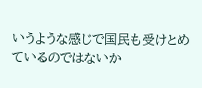いうような感じで国民も受けとめているのではないか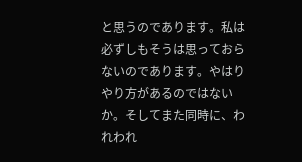と思うのであります。私は必ずしもそうは思っておらないのであります。やはりやり方があるのではないか。そしてまた同時に、われわれ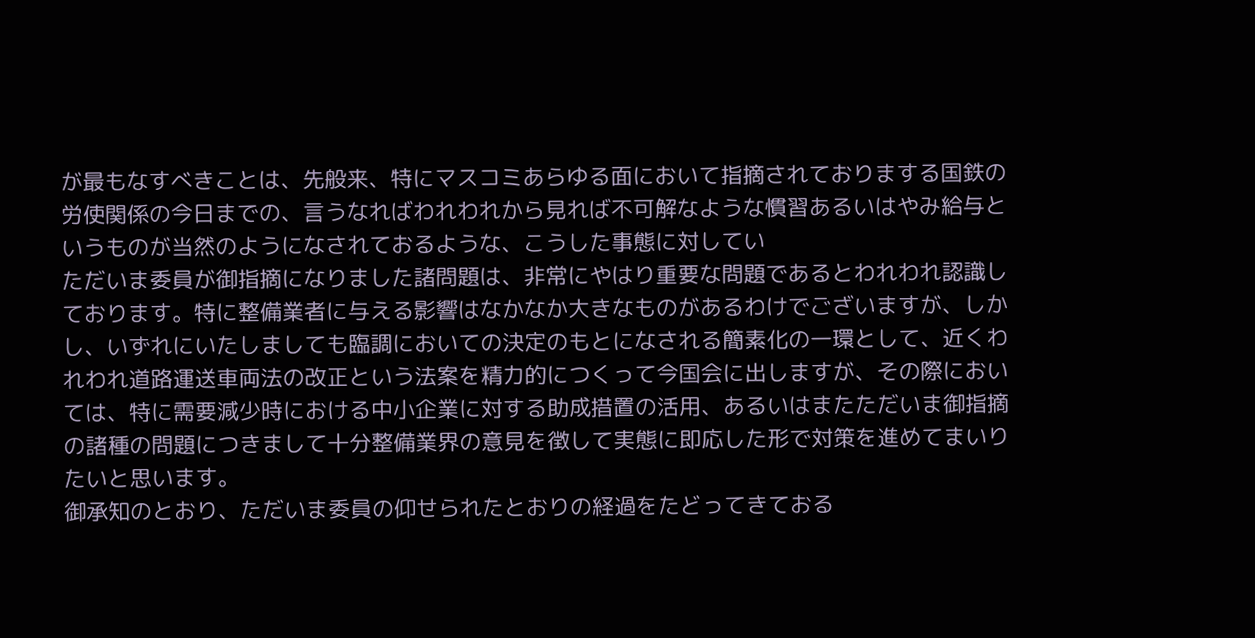が最もなすべきことは、先般来、特にマスコミあらゆる面において指摘されておりまする国鉄の労使関係の今日までの、言うなればわれわれから見れば不可解なような慣習あるいはやみ給与というものが当然のようになされておるような、こうした事態に対してい
ただいま委員が御指摘になりました諸問題は、非常にやはり重要な問題であるとわれわれ認識しております。特に整備業者に与える影響はなかなか大きなものがあるわけでございますが、しかし、いずれにいたしましても臨調においての決定のもとになされる簡素化の一環として、近くわれわれ道路運送車両法の改正という法案を精力的につくって今国会に出しますが、その際においては、特に需要減少時における中小企業に対する助成措置の活用、あるいはまたただいま御指摘の諸種の問題につきまして十分整備業界の意見を徴して実態に即応した形で対策を進めてまいりたいと思います。
御承知のとおり、ただいま委員の仰せられたとおりの経過をたどってきておる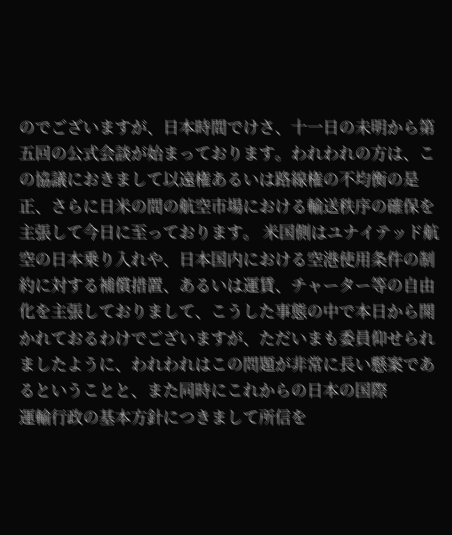のでございますが、日本時間でけさ、十一日の未明から第五回の公式会談が始まっております。われわれの方は、この協議におきまして以遠権あるいは路線権の不均衡の是正、さらに日米の間の航空市場における輸送秩序の確保を主張して今日に至っております。 米国側はユナイテッド航空の日本乗り入れや、日本国内における空港使用条件の制約に対する補償措置、あるいは運賃、チャーター等の自由化を主張しておりまして、こうした事態の中で本日から開かれておるわけでございますが、ただいまも委員仰せられましたように、われわれはこの問題が非常に長い懸案であるということと、また同時にこれからの日本の国際
運輸行政の基本方針につきまして所信を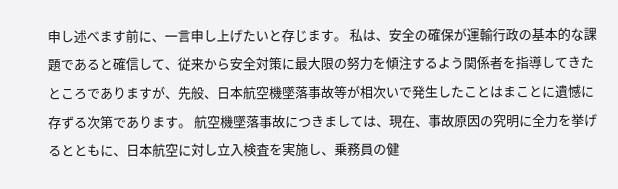申し述べます前に、一言申し上げたいと存じます。 私は、安全の確保が運輸行政の基本的な課題であると確信して、従来から安全対策に最大限の努力を傾注するよう関係者を指導してきたところでありますが、先般、日本航空機墜落事故等が相次いで発生したことはまことに遺憾に存ずる次第であります。 航空機墜落事故につきましては、現在、事故原因の究明に全力を挙げるとともに、日本航空に対し立入検査を実施し、乗務員の健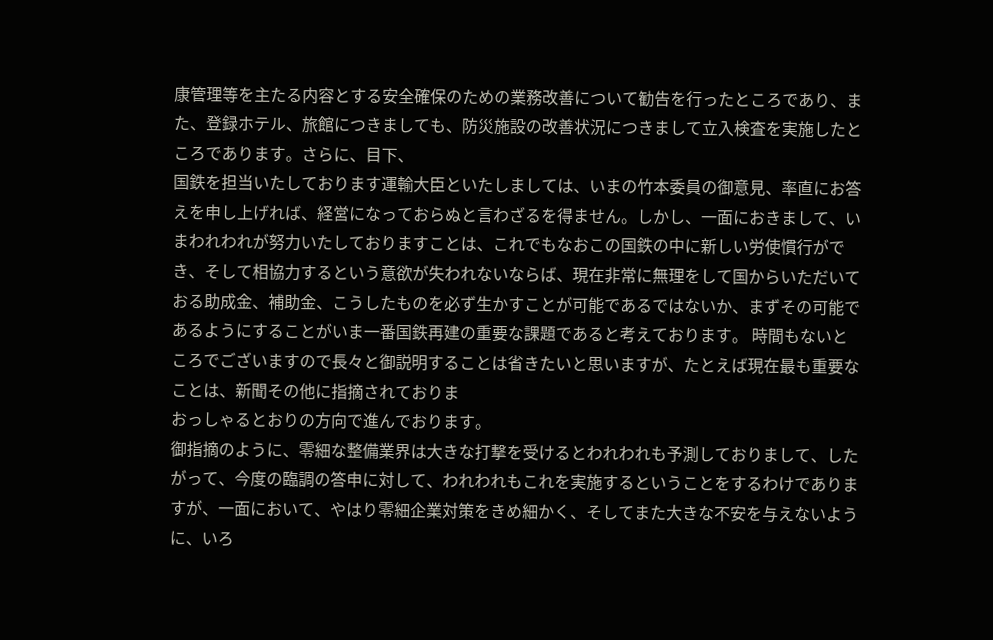康管理等を主たる内容とする安全確保のための業務改善について勧告を行ったところであり、また、登録ホテル、旅館につきましても、防災施設の改善状況につきまして立入検査を実施したところであります。さらに、目下、
国鉄を担当いたしております運輸大臣といたしましては、いまの竹本委員の御意見、率直にお答えを申し上げれば、経営になっておらぬと言わざるを得ません。しかし、一面におきまして、いまわれわれが努力いたしておりますことは、これでもなおこの国鉄の中に新しい労使慣行ができ、そして相協力するという意欲が失われないならば、現在非常に無理をして国からいただいておる助成金、補助金、こうしたものを必ず生かすことが可能であるではないか、まずその可能であるようにすることがいま一番国鉄再建の重要な課題であると考えております。 時間もないところでございますので長々と御説明することは省きたいと思いますが、たとえば現在最も重要なことは、新聞その他に指摘されておりま
おっしゃるとおりの方向で進んでおります。
御指摘のように、零細な整備業界は大きな打撃を受けるとわれわれも予測しておりまして、したがって、今度の臨調の答申に対して、われわれもこれを実施するということをするわけでありますが、一面において、やはり零細企業対策をきめ細かく、そしてまた大きな不安を与えないように、いろ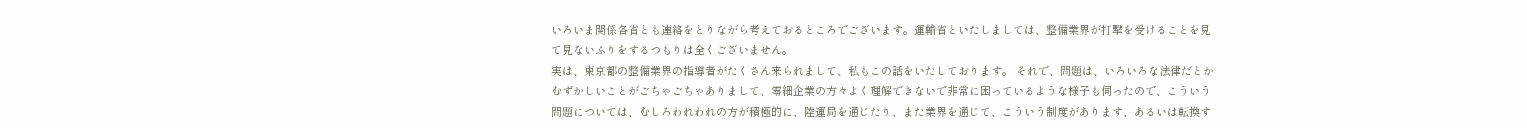いろいま関係各省とも連絡をとりながら考えておるところでございます。運輸省といたしましては、整備業界が打撃を受けることを見て見ないふりをするつもりは全くございません。
実は、東京都の整備業界の指導者がたくさん来られまして、私もこの話をいたしております。 それで、問題は、いろいろな法律だとかむずかしいことがごちゃごちゃありまして、零細企業の方々よく理解できないで非常に困っているような様子も伺ったので、こういう問題については、むしろわれわれの方が積極的に、陸運局を通じたり、また業界を通じて、こういう制度があります、あるいは転換す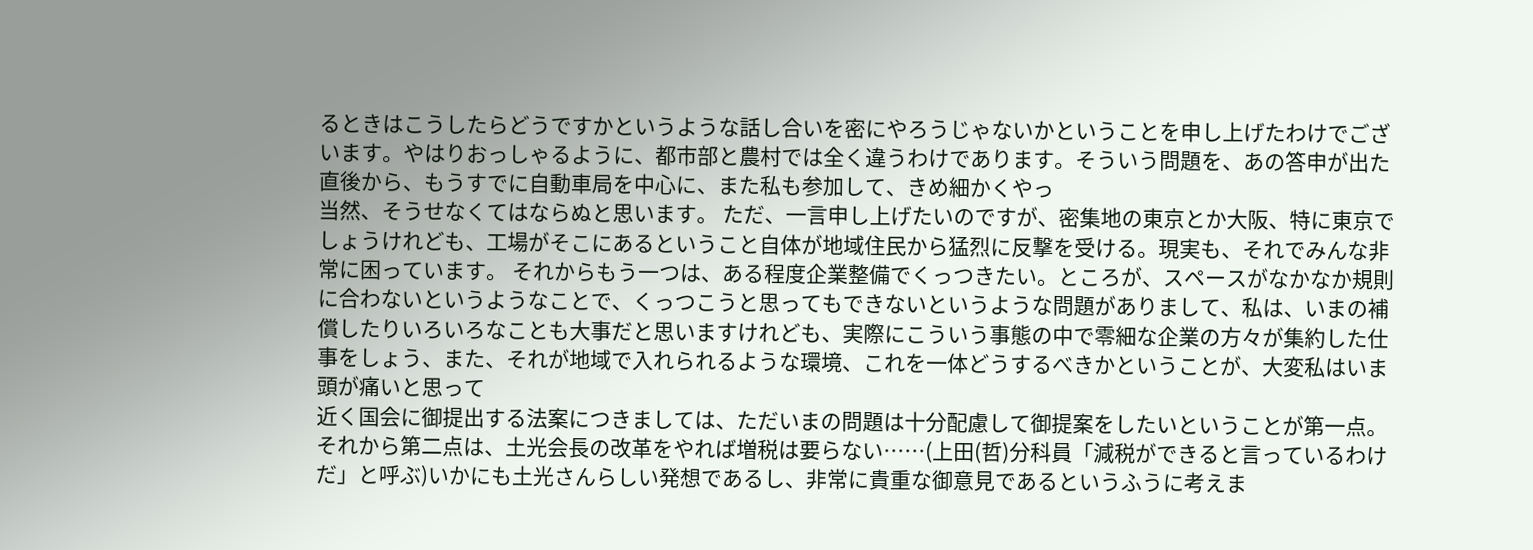るときはこうしたらどうですかというような話し合いを密にやろうじゃないかということを申し上げたわけでございます。やはりおっしゃるように、都市部と農村では全く違うわけであります。そういう問題を、あの答申が出た直後から、もうすでに自動車局を中心に、また私も参加して、きめ細かくやっ
当然、そうせなくてはならぬと思います。 ただ、一言申し上げたいのですが、密集地の東京とか大阪、特に東京でしょうけれども、工場がそこにあるということ自体が地域住民から猛烈に反撃を受ける。現実も、それでみんな非常に困っています。 それからもう一つは、ある程度企業整備でくっつきたい。ところが、スペースがなかなか規則に合わないというようなことで、くっつこうと思ってもできないというような問題がありまして、私は、いまの補償したりいろいろなことも大事だと思いますけれども、実際にこういう事態の中で零細な企業の方々が集約した仕事をしょう、また、それが地域で入れられるような環境、これを一体どうするべきかということが、大変私はいま頭が痛いと思って
近く国会に御提出する法案につきましては、ただいまの問題は十分配慮して御提案をしたいということが第一点。 それから第二点は、土光会長の改革をやれば増税は要らない……(上田(哲)分科員「減税ができると言っているわけだ」と呼ぶ)いかにも土光さんらしい発想であるし、非常に貴重な御意見であるというふうに考えま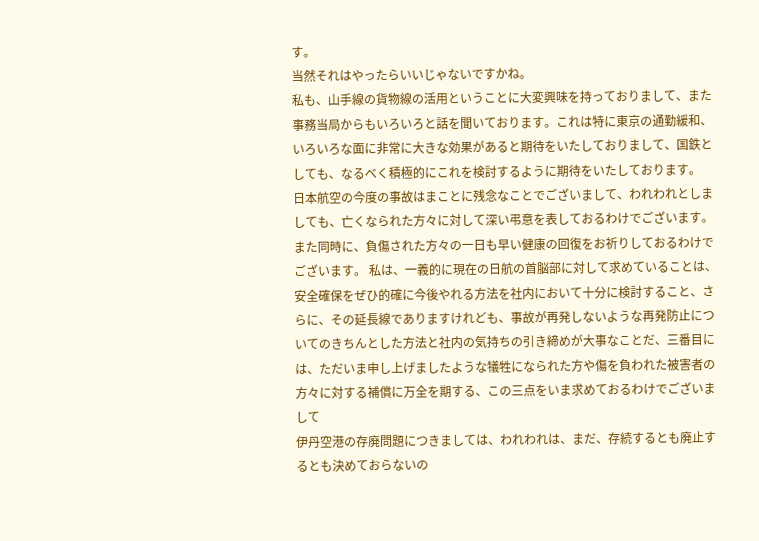す。
当然それはやったらいいじゃないですかね。
私も、山手線の貨物線の活用ということに大変興味を持っておりまして、また事務当局からもいろいろと話を聞いております。これは特に東京の通勤緩和、いろいろな面に非常に大きな効果があると期待をいたしておりまして、国鉄としても、なるべく積極的にこれを検討するように期待をいたしております。
日本航空の今度の事故はまことに残念なことでございまして、われわれとしましても、亡くなられた方々に対して深い弔意を表しておるわけでございます。また同時に、負傷された方々の一日も早い健康の回復をお祈りしておるわけでございます。 私は、一義的に現在の日航の首脳部に対して求めていることは、安全確保をぜひ的確に今後やれる方法を社内において十分に検討すること、さらに、その延長線でありますけれども、事故が再発しないような再発防止についてのきちんとした方法と社内の気持ちの引き締めが大事なことだ、三番目には、ただいま申し上げましたような犠牲になられた方や傷を負われた被害者の方々に対する補償に万全を期する、この三点をいま求めておるわけでございまして
伊丹空港の存廃問題につきましては、われわれは、まだ、存続するとも廃止するとも決めておらないの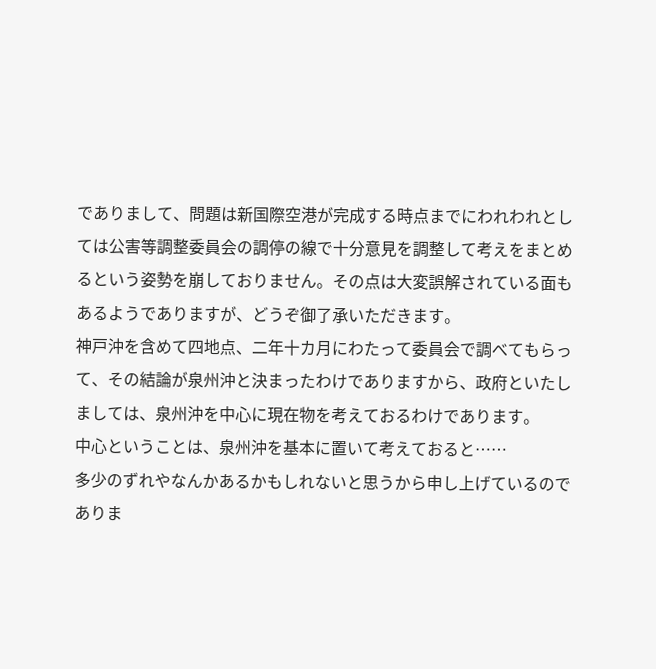でありまして、問題は新国際空港が完成する時点までにわれわれとしては公害等調整委員会の調停の線で十分意見を調整して考えをまとめるという姿勢を崩しておりません。その点は大変誤解されている面もあるようでありますが、どうぞ御了承いただきます。
神戸沖を含めて四地点、二年十カ月にわたって委員会で調べてもらって、その結論が泉州沖と決まったわけでありますから、政府といたしましては、泉州沖を中心に現在物を考えておるわけであります。
中心ということは、泉州沖を基本に置いて考えておると……
多少のずれやなんかあるかもしれないと思うから申し上げているのでありま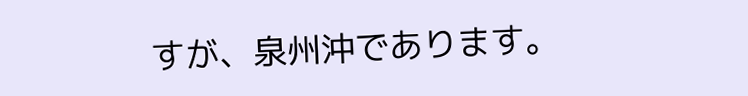すが、泉州沖であります。